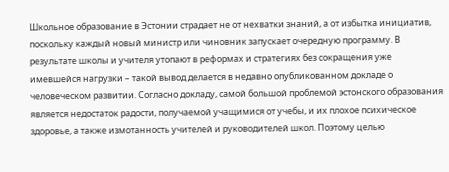Школьное образование в Эстонии страдает не от нехватки знаний, а от избытка инициатив, поскольку каждый новый министр или чиновник запускает очередную программу. В результате школы и учителя утопают в реформах и стратегиях без сокращения уже имевшейся нагрузки – такой вывод делается в недавно опубликованном докладе о человеческом развитии. Согласно докладу, самой большой проблемой эстонского образования является недостаток радости, получаемой учащимися от учебы, и их плохое психическое здоровье, а также измотанность учителей и руководителей школ. Поэтому целью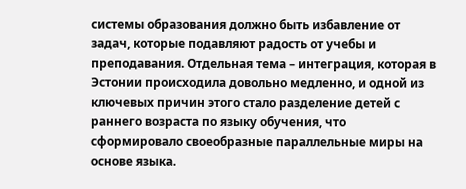системы образования должно быть избавление от задач, которые подавляют радость от учебы и преподавания. Отдельная тема – интеграция, которая в Эстонии происходила довольно медленно, и одной из ключевых причин этого стало разделение детей с раннего возраста по языку обучения, что сформировало своеобразные параллельные миры на основе языка.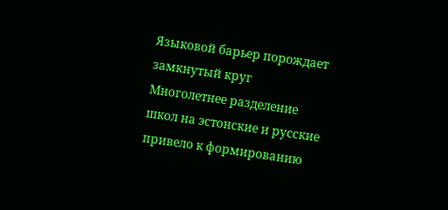Языковой барьер порождает замкнутый круг
Многолетнее разделение школ на эстонские и русские привело к формированию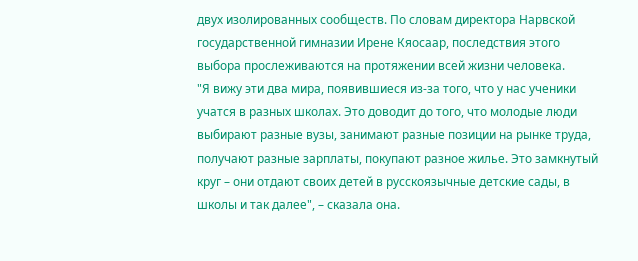двух изолированных сообществ. По словам директора Нарвской государственной гимназии Ирене Кяосаар, последствия этого выбора прослеживаются на протяжении всей жизни человека.
"Я вижу эти два мира, появившиеся из-за того, что у нас ученики учатся в разных школах. Это доводит до того, что молодые люди выбирают разные вузы, занимают разные позиции на рынке труда, получают разные зарплаты, покупают разное жилье. Это замкнутый круг – они отдают своих детей в русскоязычные детские сады, в школы и так далее", – сказала она.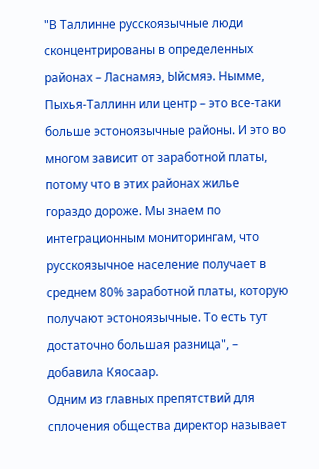"В Таллинне русскоязычные люди сконцентрированы в определенных районах – Ласнамяэ, Ыйсмяэ. Нымме, Пыхья-Таллинн или центр – это все-таки больше эстоноязычные районы. И это во многом зависит от заработной платы, потому что в этих районах жилье гораздо дороже. Мы знаем по интеграционным мониторингам, что русскоязычное население получает в среднем 80% заработной платы, которую получают эстоноязычные. То есть тут достаточно большая разница", – добавила Кяосаар.
Одним из главных препятствий для сплочения общества директор называет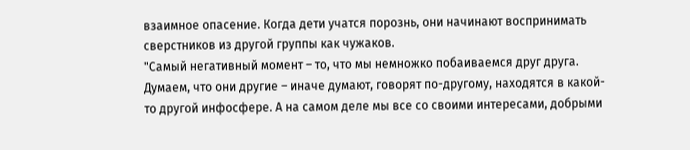взаимное опасение. Когда дети учатся порознь, они начинают воспринимать сверстников из другой группы как чужаков.
"Самый негативный момент – то, что мы немножко побаиваемся друг друга. Думаем, что они другие – иначе думают, говорят по-другому, находятся в какой-то другой инфосфере. А на самом деле мы все со своими интересами, добрыми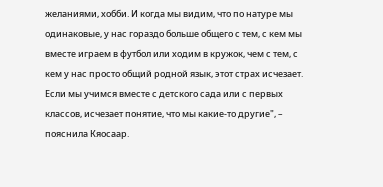желаниями, хобби. И когда мы видим, что по натуре мы одинаковые, у нас гораздо больше общего с тем, с кем мы вместе играем в футбол или ходим в кружок, чем с тем, с кем у нас просто общий родной язык, этот страх исчезает. Если мы учимся вместе с детского сада или с первых классов, исчезает понятие, что мы какие-то другие", – пояснила Кяосаар.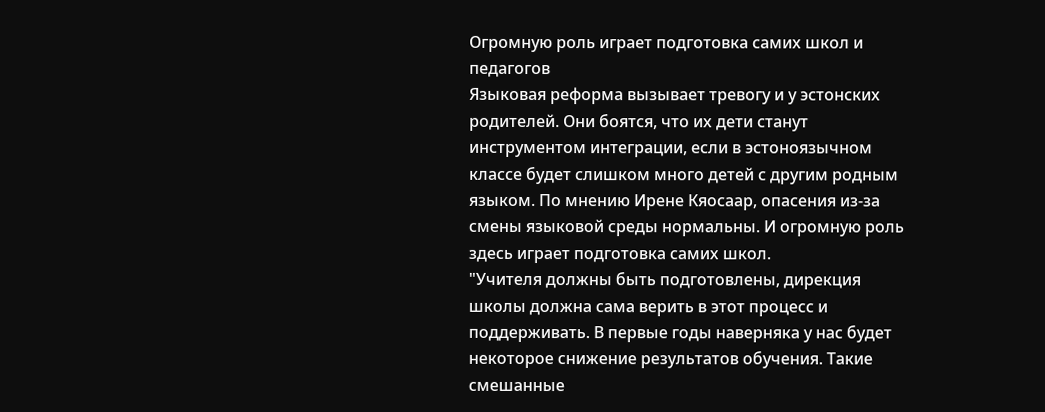Огромную роль играет подготовка самих школ и педагогов
Языковая реформа вызывает тревогу и у эстонских родителей. Они боятся, что их дети станут инструментом интеграции, если в эстоноязычном классе будет слишком много детей с другим родным языком. По мнению Ирене Кяосаар, опасения из-за смены языковой среды нормальны. И огромную роль здесь играет подготовка самих школ.
"Учителя должны быть подготовлены, дирекция школы должна сама верить в этот процесс и поддерживать. В первые годы наверняка у нас будет некоторое снижение результатов обучения. Такие смешанные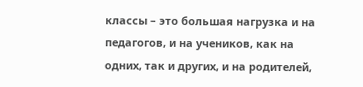классы – это большая нагрузка и на педагогов, и на учеников, как на одних, так и других, и на родителей,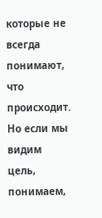которые не всегда понимают, что происходит. Но если мы видим цель, понимаем,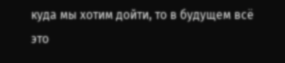куда мы хотим дойти, то в будущем всё это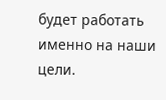будет работать именно на наши цели.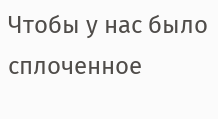Чтобы у нас было сплоченное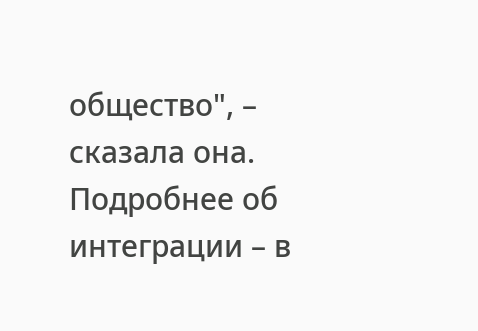общество", – сказала она.
Подробнее об интеграции – в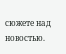сюжете над новостью.